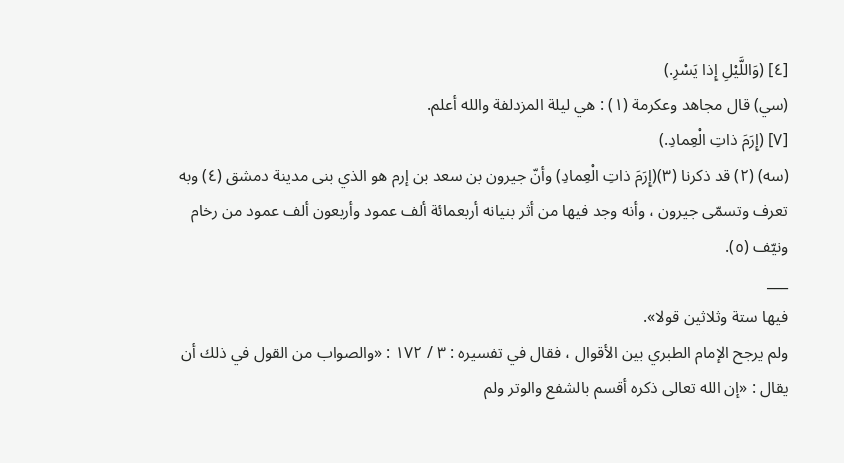[٤] (وَاللَّيْلِ إِذا يَسْرِ.)
(سي) قال مجاهد وعكرمة (١) : هي ليلة المزدلفة والله أعلم.
[٧] (إِرَمَ ذاتِ الْعِمادِ.)
(سه) (٢) قد ذكرنا (٣)(إِرَمَ ذاتِ الْعِمادِ) وأنّ جيرون بن سعد بن إرم هو الذي بنى مدينة دمشق (٤) وبه تعرف وتسمّى جيرون ، وأنه وجد فيها من أثر بنيانه أربعمائة ألف عمود وأربعون ألف عمود من رخام ونيّف (٥).
___
فيها ستة وثلاثين قولا».
ولم يرجح الإمام الطبري بين الأقوال ، فقال في تفسيره : ٣ / ١٧٢ : «والصواب من القول في ذلك أن يقال : «إن الله تعالى ذكره أقسم بالشفع والوتر ولم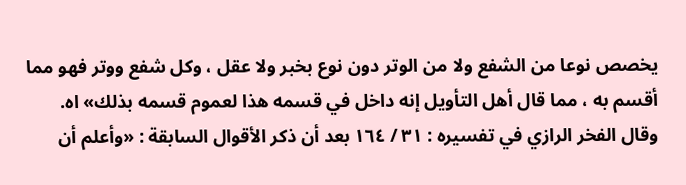يخصص نوعا من الشفع ولا من الوتر دون نوع بخبر ولا عقل ، وكل شفع ووتر فهو مما أقسم به ، مما قال أهل التأويل إنه داخل في قسمه هذا لعموم قسمه بذلك» اه.
وقال الفخر الرازي في تفسيره : ٣١ / ١٦٤ بعد أن ذكر الأقوال السابقة : «وأعلم أن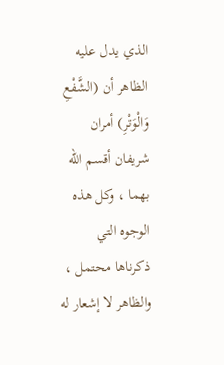الذي يدل عليه الظاهر أن (الشَّفْعِ وَالْوَتْرِ) أمران شريفان أقسم الله بهما ، وكل هذه الوجوه التي ذكرناها محتمل ، والظاهر لا إشعار له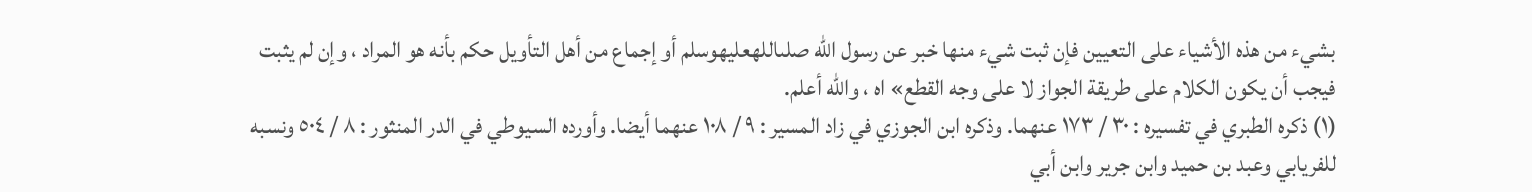بشيء من هذه الأشياء على التعيين فإن ثبت شيء منها خبر عن رسول الله صلىاللهعليهوسلم أو إجماع من أهل التأويل حكم بأنه هو المراد ، وإن لم يثبت فيجب أن يكون الكلام على طريقة الجواز لا على وجه القطع» اه ، والله أعلم.
(١) ذكره الطبري في تفسيره : ٣٠ / ١٧٣ عنهما. وذكره ابن الجوزي في زاد المسير : ٩ / ١٠٨ عنهما أيضا. وأورده السيوطي في الدر المنثور : ٨ / ٥٠٤ ونسبه للفريابي وعبد بن حميد وابن جرير وابن أبي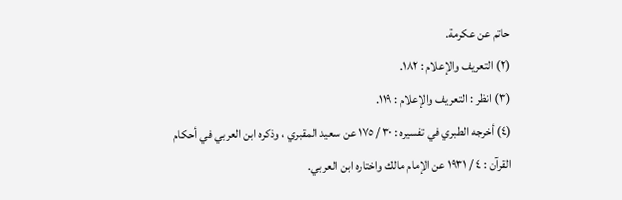حاتم عن عكرمة.
(٢) التعريف والإعلام : ١٨٢.
(٣) انظر : التعريف والإعلام : ١١٩.
(٤) أخرجه الطبري في تفسيره : ٣٠ / ١٧٥ عن سعيد المقبري ، وذكره ابن العربي في أحكام القرآن : ٤ / ١٩٣١ عن الإمام مالك واختاره ابن العربي.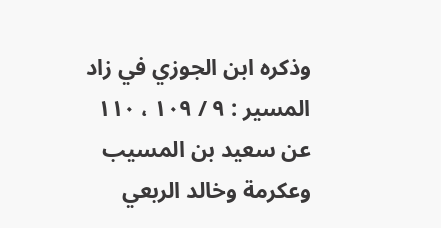وذكره ابن الجوزي في زاد المسير : ٩ / ١٠٩ ، ١١٠ عن سعيد بن المسيب وعكرمة وخالد الربعي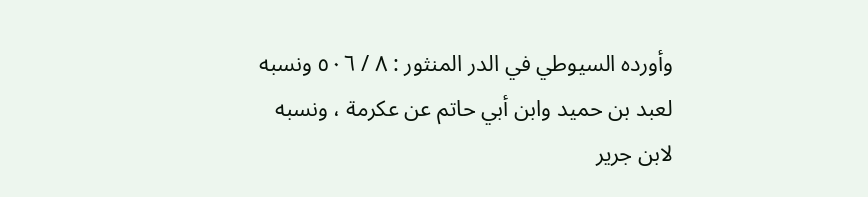وأورده السيوطي في الدر المنثور : ٨ / ٥٠٦ ونسبه لعبد بن حميد وابن أبي حاتم عن عكرمة ، ونسبه لابن جرير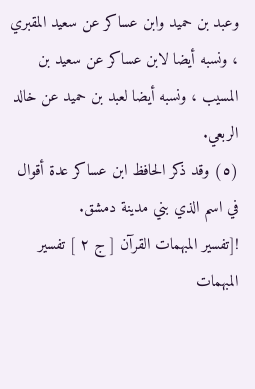وعبد بن حميد وابن عساكر عن سعيد المقبري ، ونسبه أيضا لابن عساكر عن سعيد بن المسيب ، ونسبه أيضا لعبد بن حميد عن خالد الربعي.
(٥) وقد ذكر الحافظ ابن عساكر عدة أقوال في اسم الذي بني مدينة دمشق.
![تفسير المبهمات القرآن [ ج ٢ ] تفسير المبهمات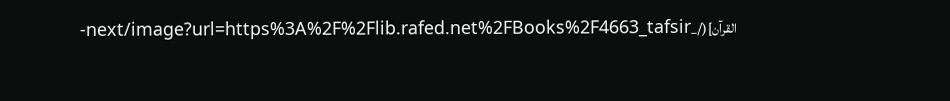القرآن](/_next/image?url=https%3A%2F%2Flib.rafed.net%2FBooks%2F4663_tafsir-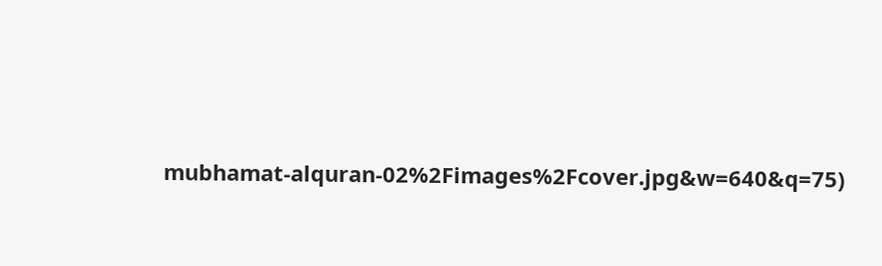mubhamat-alquran-02%2Fimages%2Fcover.jpg&w=640&q=75)